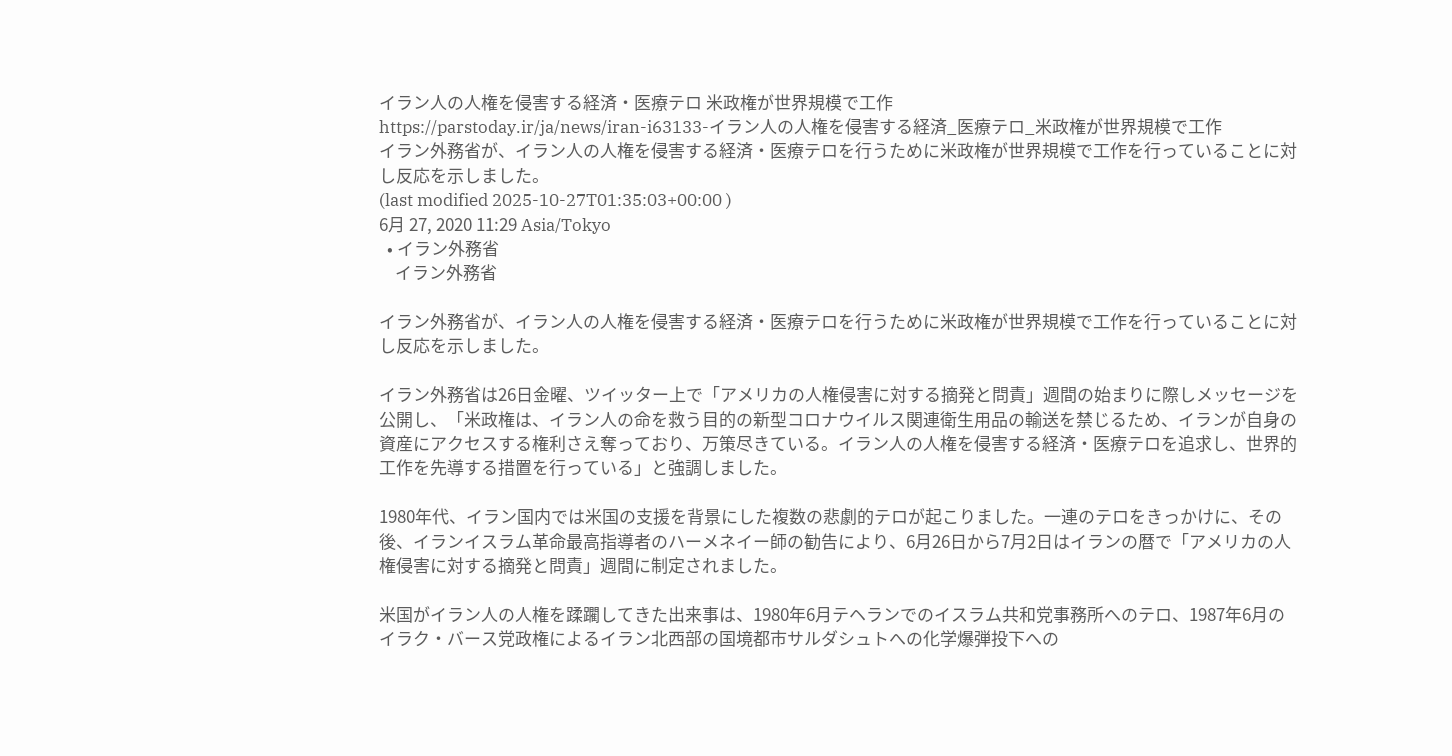イラン人の人権を侵害する経済・医療テロ 米政権が世界規模で工作
https://parstoday.ir/ja/news/iran-i63133-イラン人の人権を侵害する経済_医療テロ_米政権が世界規模で工作
イラン外務省が、イラン人の人権を侵害する経済・医療テロを行うために米政権が世界規模で工作を行っていることに対し反応を示しました。
(last modified 2025-10-27T01:35:03+00:00 )
6月 27, 2020 11:29 Asia/Tokyo
  • イラン外務省
    イラン外務省

イラン外務省が、イラン人の人権を侵害する経済・医療テロを行うために米政権が世界規模で工作を行っていることに対し反応を示しました。

イラン外務省は26日金曜、ツイッター上で「アメリカの人権侵害に対する摘発と問責」週間の始まりに際しメッセージを公開し、「米政権は、イラン人の命を救う目的の新型コロナウイルス関連衛生用品の輸送を禁じるため、イランが自身の資産にアクセスする権利さえ奪っており、万策尽きている。イラン人の人権を侵害する経済・医療テロを追求し、世界的工作を先導する措置を行っている」と強調しました。

1980年代、イラン国内では米国の支援を背景にした複数の悲劇的テロが起こりました。一連のテロをきっかけに、その後、イランイスラム革命最高指導者のハーメネイー師の勧告により、6月26日から7月2日はイランの暦で「アメリカの人権侵害に対する摘発と問責」週間に制定されました。

米国がイラン人の人権を蹂躙してきた出来事は、1980年6月テヘランでのイスラム共和党事務所へのテロ、1987年6月のイラク・バース党政権によるイラン北西部の国境都市サルダシュトへの化学爆弾投下への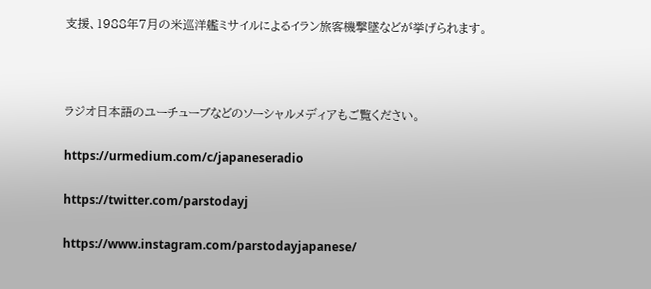支援、1988年7月の米巡洋艦ミサイルによるイラン旅客機撃墜などが挙げられます。



ラジオ日本語のユーチューブなどのソーシャルメディアもご覧ください。

https://urmedium.com/c/japaneseradio

https://twitter.com/parstodayj

https://www.instagram.com/parstodayjapanese/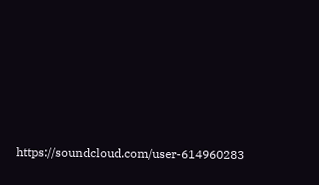https://soundcloud.com/user-614960283